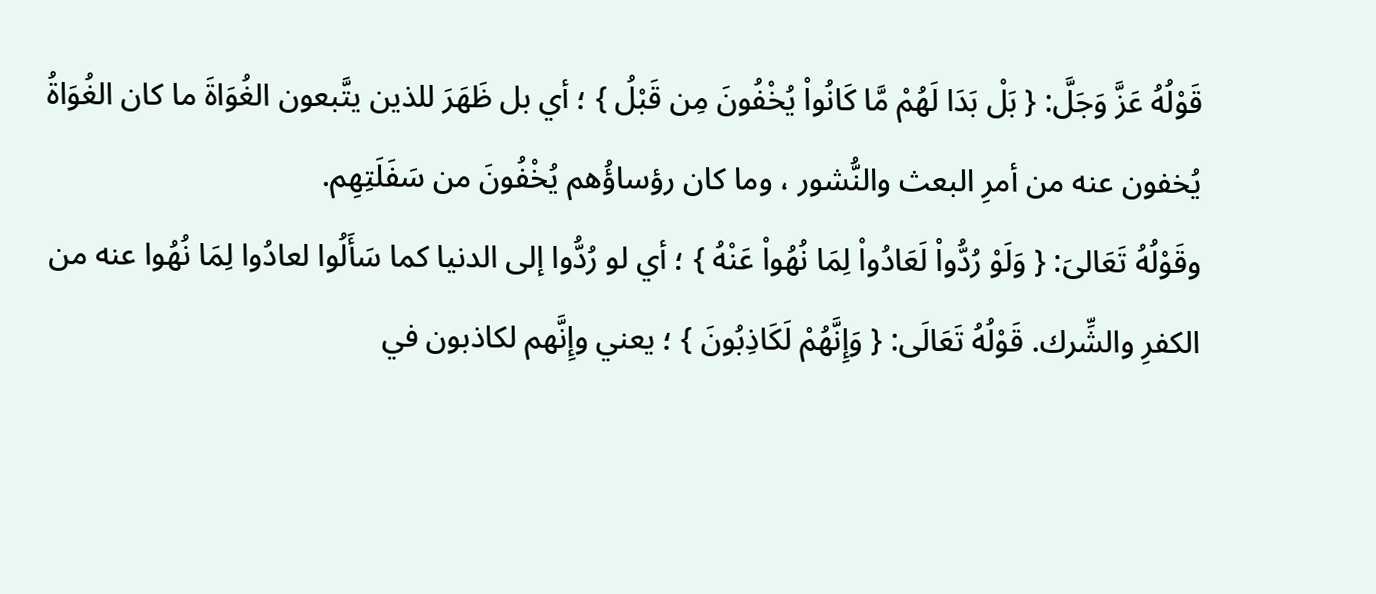قَوْلُهُ عَزَّ وَجَلَّ: { بَلْ بَدَا لَهُمْ مَّا كَانُواْ يُخْفُونَ مِن قَبْلُ } ؛ أي بل ظَهَرَ للذين يتَّبعون الغُوَاةَ ما كان الغُوَاةُ يُخفون عنه من أمرِ البعث والنُّشور ، وما كان رؤساؤُهم يُخْفُونَ من سَفَلَتِهِم.
وقَوْلُهُ تَعَالىَ: { وَلَوْ رُدُّواْ لَعَادُواْ لِمَا نُهُواْ عَنْهُ } ؛ أي لو رُدُّوا إلى الدنيا كما سَأَلُوا لعادُوا لِمَا نُهُوا عنه من الكفرِ والشِّرك. قَوْلُهُ تَعَالَى: { وَإِنَّهُمْ لَكَاذِبُونَ } ؛ يعني وإِنَّهم لكاذبون في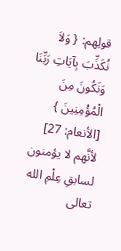قولِهم: { وَلاَ نُكَذِّبَ بِآيَاتِ رَبِّنَا وَنَكُونَ مِنَ الْمُؤْمِنِينَ } [الأنعام: 27] لأنَّهم لا يؤمنون لسابقِ عِلْمِ الله تعالى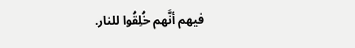فيهم أنَّهم خُلِقُوا للنار.